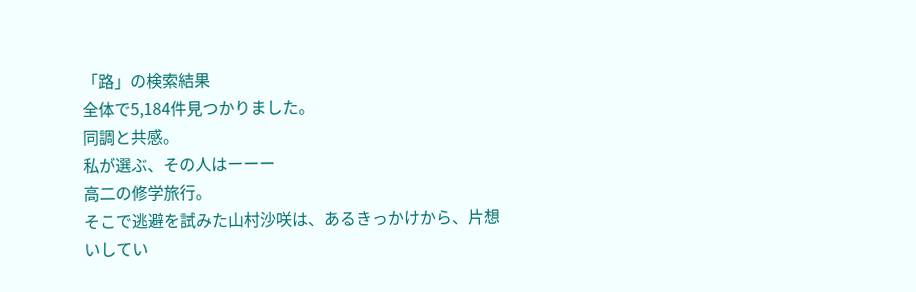「路」の検索結果
全体で5,184件見つかりました。
同調と共感。
私が選ぶ、その人はーーー
高二の修学旅行。
そこで逃避を試みた山村沙咲は、あるきっかけから、片想いしてい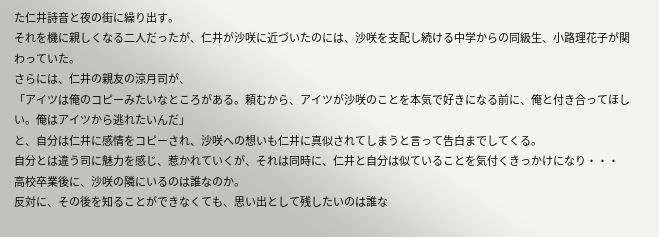た仁井詩音と夜の街に繰り出す。
それを機に親しくなる二人だったが、仁井が沙咲に近づいたのには、沙咲を支配し続ける中学からの同級生、小路理花子が関わっていた。
さらには、仁井の親友の涼月司が、
「アイツは俺のコピーみたいなところがある。頼むから、アイツが沙咲のことを本気で好きになる前に、俺と付き合ってほしい。俺はアイツから逃れたいんだ」
と、自分は仁井に感情をコピーされ、沙咲への想いも仁井に真似されてしまうと言って告白までしてくる。
自分とは違う司に魅力を感じ、惹かれていくが、それは同時に、仁井と自分は似ていることを気付くきっかけになり・・・
高校卒業後に、沙咲の隣にいるのは誰なのか。
反対に、その後を知ることができなくても、思い出として残したいのは誰な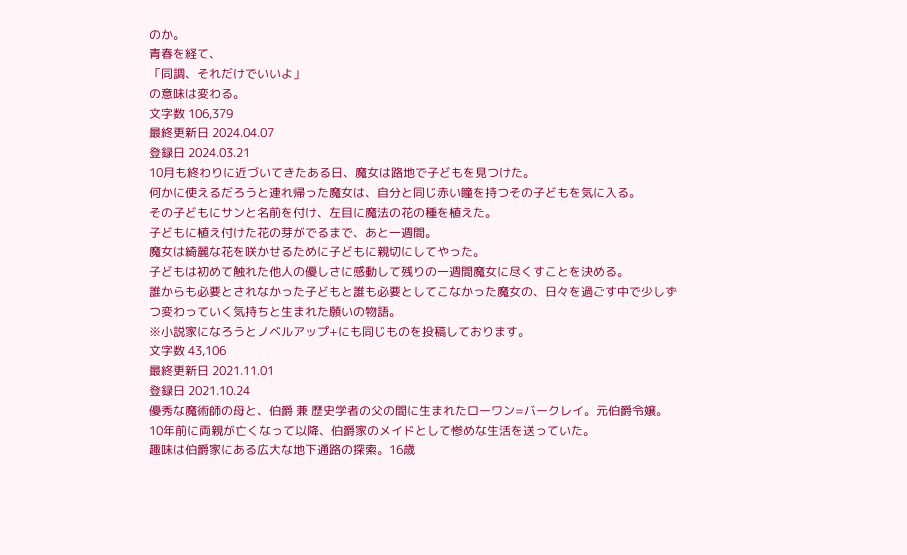のか。
青春を経て、
「同調、それだけでいいよ」
の意味は変わる。
文字数 106,379
最終更新日 2024.04.07
登録日 2024.03.21
10月も終わりに近づいてきたある日、魔女は路地で子どもを見つけた。
何かに使えるだろうと連れ帰った魔女は、自分と同じ赤い瞳を持つその子どもを気に入る。
その子どもにサンと名前を付け、左目に魔法の花の種を植えた。
子どもに植え付けた花の芽がでるまで、あと一週間。
魔女は綺麗な花を咲かせるために子どもに親切にしてやった。
子どもは初めて触れた他人の優しさに感動して残りの一週間魔女に尽くすことを決める。
誰からも必要とされなかった子どもと誰も必要としてこなかった魔女の、日々を過ごす中で少しずつ変わっていく気持ちと生まれた願いの物語。
※小説家になろうとノベルアップ+にも同じものを投稿しております。
文字数 43,106
最終更新日 2021.11.01
登録日 2021.10.24
優秀な魔術師の母と、伯爵 兼 歴史学者の父の間に生まれたローワン=バークレイ。元伯爵令嬢。
10年前に両親が亡くなって以降、伯爵家のメイドとして惨めな生活を送っていた。
趣味は伯爵家にある広大な地下通路の探索。16歳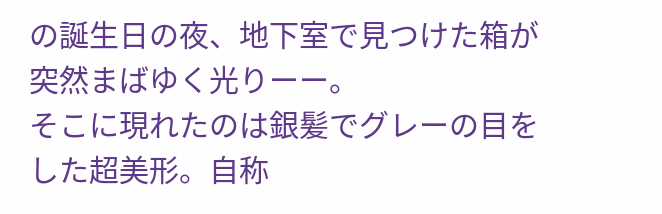の誕生日の夜、地下室で見つけた箱が突然まばゆく光りーー。
そこに現れたのは銀髪でグレーの目をした超美形。自称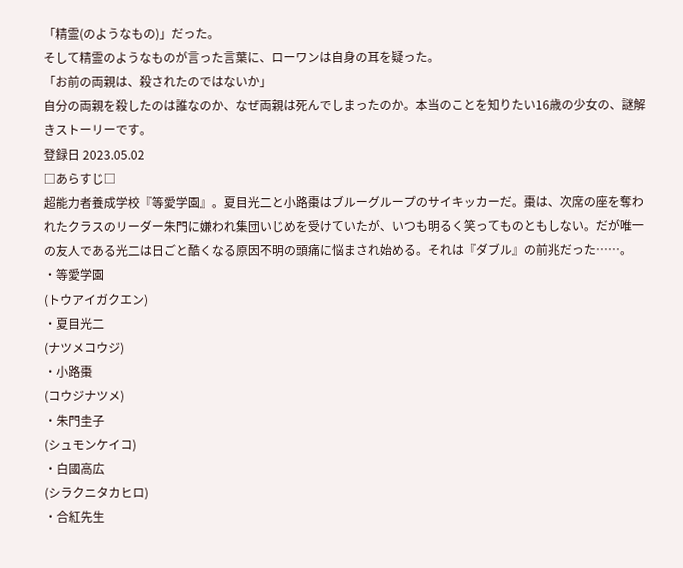「精霊(のようなもの)」だった。
そして精霊のようなものが言った言葉に、ローワンは自身の耳を疑った。
「お前の両親は、殺されたのではないか」
自分の両親を殺したのは誰なのか、なぜ両親は死んでしまったのか。本当のことを知りたい16歳の少女の、謎解きストーリーです。
登録日 2023.05.02
□あらすじ□
超能力者養成学校『等愛学園』。夏目光二と小路棗はブルーグループのサイキッカーだ。棗は、次席の座を奪われたクラスのリーダー朱門に嫌われ集団いじめを受けていたが、いつも明るく笑ってものともしない。だが唯一の友人である光二は日ごと酷くなる原因不明の頭痛に悩まされ始める。それは『ダブル』の前兆だった……。
・等愛学園
(トウアイガクエン)
・夏目光二
(ナツメコウジ)
・小路棗
(コウジナツメ)
・朱門圭子
(シュモンケイコ)
・白國高広
(シラクニタカヒロ)
・合紅先生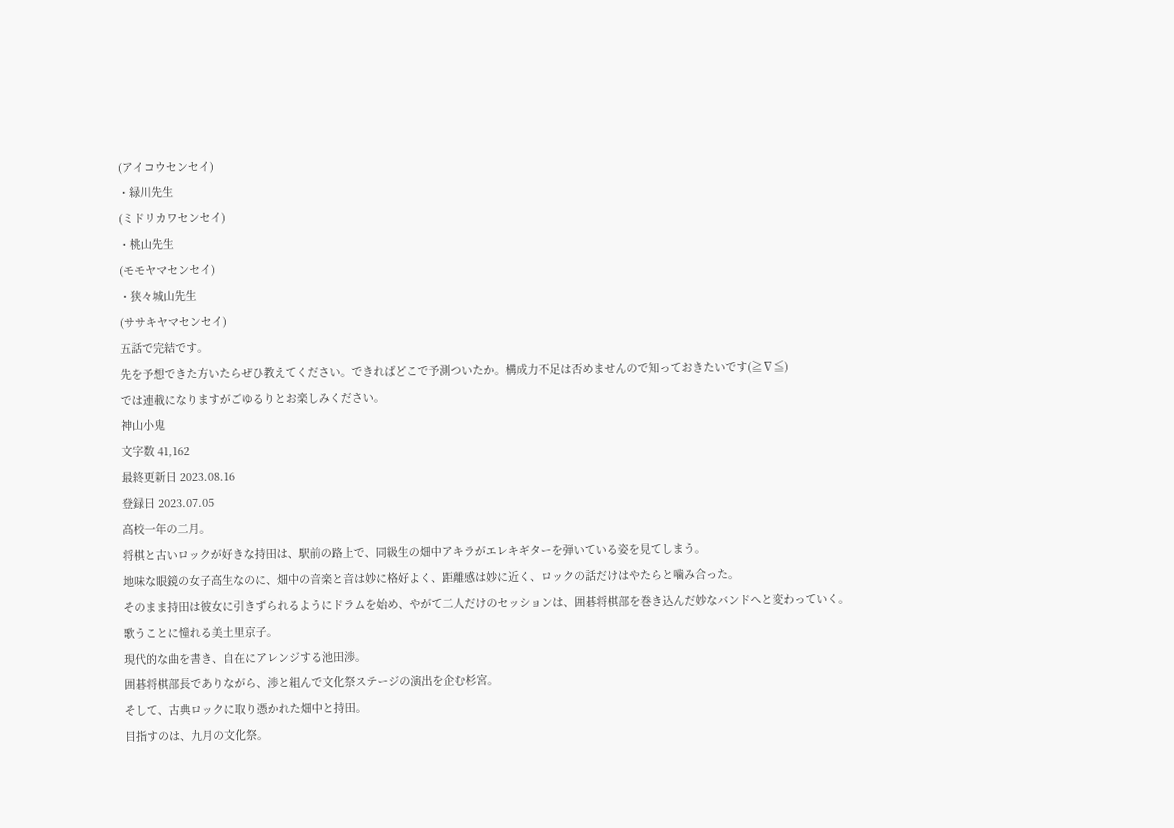(アイコウセンセイ)
・緑川先生
(ミドリカワセンセイ)
・桃山先生
(モモヤマセンセイ)
・狭々城山先生
(ササキヤマセンセイ)
五話で完結です。
先を予想できた方いたらぜひ教えてください。できればどこで予測ついたか。構成力不足は否めませんので知っておきたいです(≧∇≦)
では連載になりますがごゆるりとお楽しみください。
神山小鬼
文字数 41,162
最終更新日 2023.08.16
登録日 2023.07.05
高校一年の二月。
将棋と古いロックが好きな持田は、駅前の路上で、同級生の畑中アキラがエレキギターを弾いている姿を見てしまう。
地味な眼鏡の女子高生なのに、畑中の音楽と音は妙に格好よく、距離感は妙に近く、ロックの話だけはやたらと噛み合った。
そのまま持田は彼女に引きずられるようにドラムを始め、やがて二人だけのセッションは、囲碁将棋部を巻き込んだ妙なバンドへと変わっていく。
歌うことに憧れる美土里京子。
現代的な曲を書き、自在にアレンジする池田渉。
囲碁将棋部長でありながら、渉と組んで文化祭ステージの演出を企む杉宮。
そして、古典ロックに取り憑かれた畑中と持田。
目指すのは、九月の文化祭。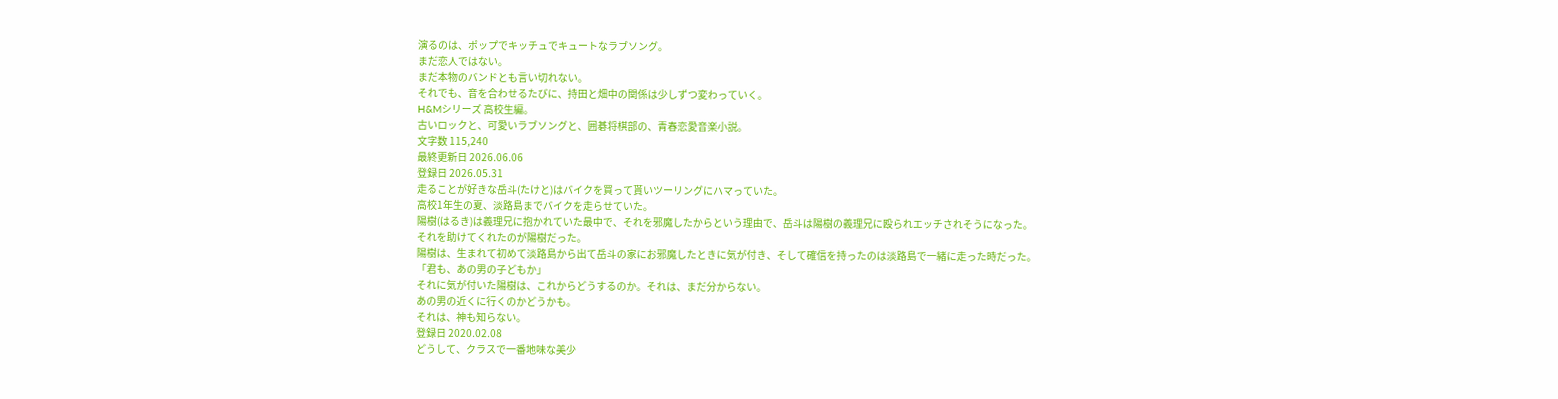演るのは、ポップでキッチュでキュートなラブソング。
まだ恋人ではない。
まだ本物のバンドとも言い切れない。
それでも、音を合わせるたびに、持田と畑中の関係は少しずつ変わっていく。
H&Mシリーズ 高校生編。
古いロックと、可愛いラブソングと、囲碁将棋部の、青春恋愛音楽小説。
文字数 115,240
最終更新日 2026.06.06
登録日 2026.05.31
走ることが好きな岳斗(たけと)はバイクを買って貰いツーリングにハマっていた。
高校1年生の夏、淡路島までバイクを走らせていた。
陽樹(はるき)は義理兄に抱かれていた最中で、それを邪魔したからという理由で、岳斗は陽樹の義理兄に殴られエッチされそうになった。
それを助けてくれたのが陽樹だった。
陽樹は、生まれて初めて淡路島から出て岳斗の家にお邪魔したときに気が付き、そして確信を持ったのは淡路島で一緒に走った時だった。
「君も、あの男の子どもか」
それに気が付いた陽樹は、これからどうするのか。それは、まだ分からない。
あの男の近くに行くのかどうかも。
それは、神も知らない。
登録日 2020.02.08
どうして、クラスで一番地味な美少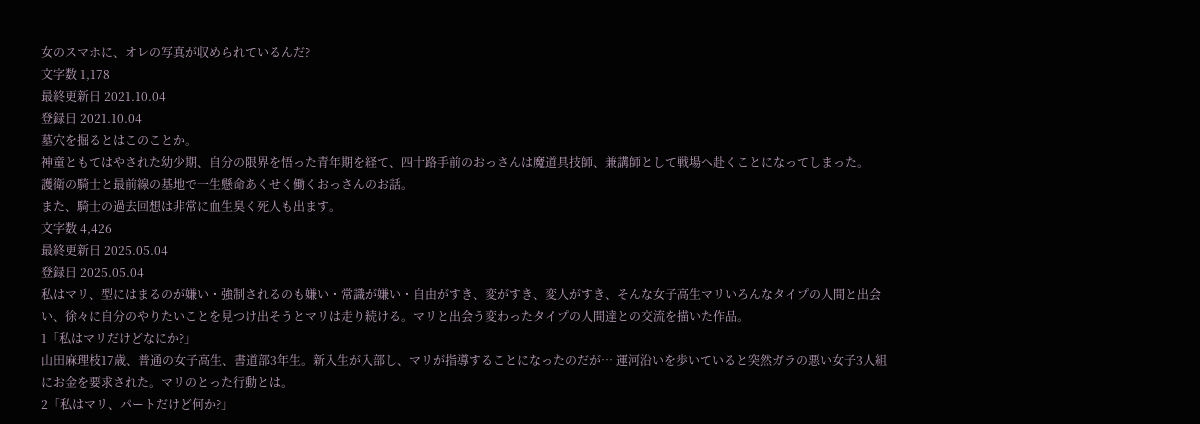女のスマホに、オレの写真が収められているんだ?
文字数 1,178
最終更新日 2021.10.04
登録日 2021.10.04
墓穴を掘るとはこのことか。
神童ともてはやされた幼少期、自分の限界を悟った青年期を経て、四十路手前のおっさんは魔道具技師、兼講師として戦場へ赴くことになってしまった。
護衛の騎士と最前線の基地で一生懸命あくせく働くおっさんのお話。
また、騎士の過去回想は非常に血生臭く死人も出ます。
文字数 4,426
最終更新日 2025.05.04
登録日 2025.05.04
私はマリ、型にはまるのが嫌い・強制されるのも嫌い・常識が嫌い・自由がすき、変がすき、変人がすき、そんな女子高生マリいろんなタイプの人間と出会い、徐々に自分のやりたいことを見つけ出そうとマリは走り続ける。マリと出会う変わったタイプの人間達との交流を描いた作品。
1「私はマリだけどなにか?」
山田麻理枝17歳、普通の女子高生、書道部3年生。新入生が入部し、マリが指導することになったのだが… 運河沿いを歩いていると突然ガラの悪い女子3人組にお金を要求された。マリのとった行動とは。
2「私はマリ、パートだけど何か?」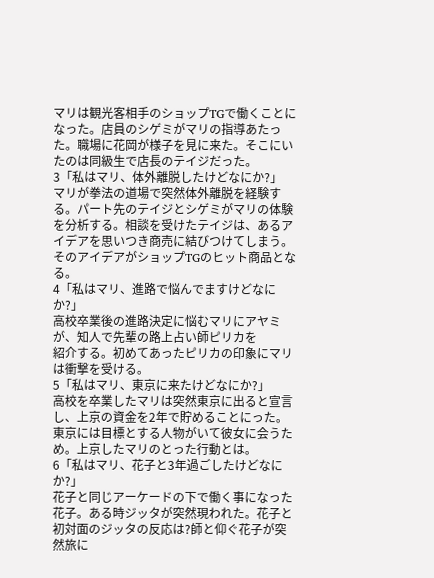マリは観光客相手のショップTGで働くことになった。店員のシゲミがマリの指導あたった。職場に花岡が様子を見に来た。そこにいたのは同級生で店長のテイジだった。
3「私はマリ、体外離脱したけどなにか?」
マリが拳法の道場で突然体外離脱を経験する。パート先のテイジとシゲミがマリの体験を分析する。相談を受けたテイジは、あるアイデアを思いつき商売に結びつけてしまう。そのアイデアがショップTGのヒット商品となる。
4「私はマリ、進路で悩んでますけどなにか?」
高校卒業後の進路決定に悩むマリにアヤミが、知人で先輩の路上占い師ピリカを
紹介する。初めてあったピリカの印象にマリは衝撃を受ける。
5「私はマリ、東京に来たけどなにか?」
高校を卒業したマリは突然東京に出ると宣言し、上京の資金を2年で貯めることにった。東京には目標とする人物がいて彼女に会うため。上京したマリのとった行動とは。
6「私はマリ、花子と3年過ごしたけどなにか?」
花子と同じアーケードの下で働く事になった花子。ある時ジッタが突然現われた。花子と初対面のジッタの反応は?師と仰ぐ花子が突然旅に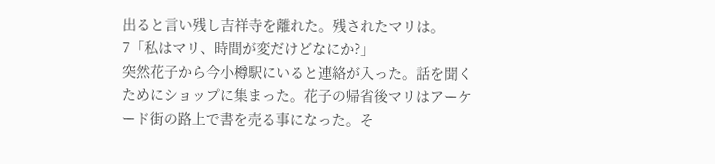出ると言い残し吉祥寺を離れた。残されたマリは。
7「私はマリ、時間が変だけどなにか?」
突然花子から今小樽駅にいると連絡が入った。話を聞くためにショップに集まった。花子の帰省後マリはアーケード街の路上で書を売る事になった。そ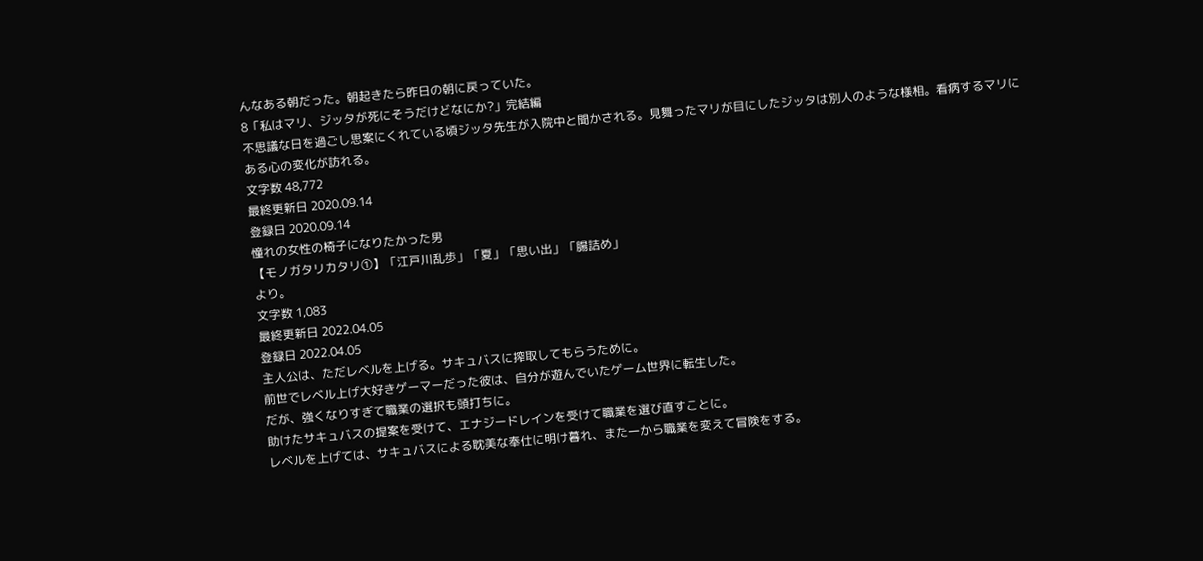んなある朝だった。朝起きたら昨日の朝に戻っていた。
8「私はマリ、ジッタが死にそうだけどなにか?」完結編
不思議な日を過ごし思案にくれている頃ジッタ先生が入院中と聞かされる。見舞ったマリが目にしたジッタは別人のような様相。看病するマリにある心の変化が訪れる。
文字数 48,772
最終更新日 2020.09.14
登録日 2020.09.14
憧れの女性の椅子になりたかった男
【モノガタリカタリ①】「江戸川乱歩」「夏」「思い出」「腸詰め」
より。
文字数 1,083
最終更新日 2022.04.05
登録日 2022.04.05
主人公は、ただレベルを上げる。サキュバスに搾取してもらうために。
前世でレベル上げ大好きゲーマーだった彼は、自分が遊んでいたゲーム世界に転生した。
だが、強くなりすぎて職業の選択も頭打ちに。
助けたサキュバスの提案を受けて、エナジードレインを受けて職業を選び直すことに。
レベルを上げては、サキュバスによる耽美な奉仕に明け暮れ、また一から職業を変えて冒険をする。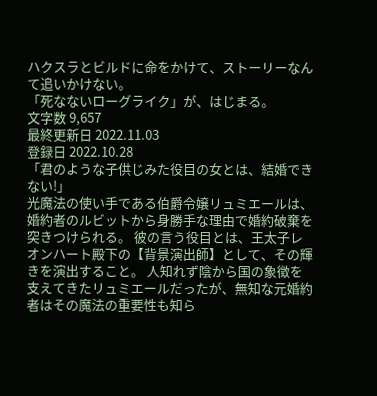ハクスラとビルドに命をかけて、ストーリーなんて追いかけない。
「死なないローグライク」が、はじまる。
文字数 9,657
最終更新日 2022.11.03
登録日 2022.10.28
「君のような子供じみた役目の女とは、結婚できない!」
光魔法の使い手である伯爵令嬢リュミエールは、婚約者のルビットから身勝手な理由で婚約破棄を突きつけられる。 彼の言う役目とは、王太子レオンハート殿下の【背景演出師】として、その輝きを演出すること。 人知れず陰から国の象徴を支えてきたリュミエールだったが、無知な元婚約者はその魔法の重要性も知ら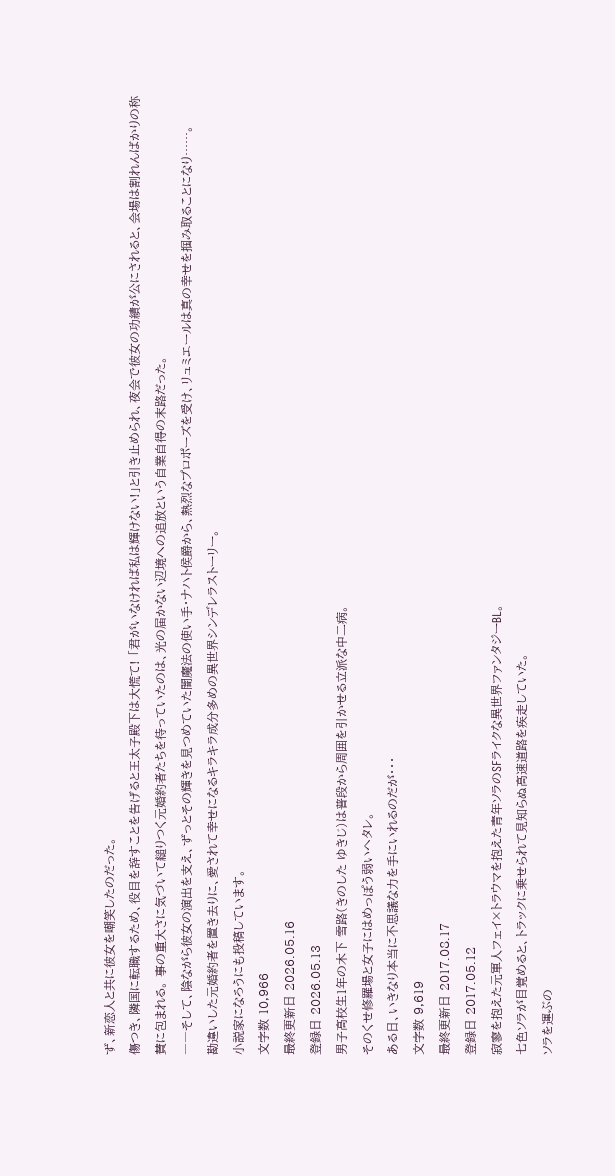ず、新恋人と共に彼女を嘲笑したのだった。
傷つき、隣国に転職するため、役目を辞すことを告げると王太子殿下は大慌て! 「君がいなければ私は輝けない!」と引き止められ、夜会で彼女の功績が公にされると、会場は割れんばかりの称賛に包まれる。 事の重大さに気づいて縋りつく元婚約者たちを待っていたのは、光の届かない辺境への追放という自業自得の末路だった。
――そして、陰ながら彼女の演出を支え、ずっとその輝きを見つめていた闇魔法の使い手・ナハト侯爵から、熱烈なプロポーズを受け、リュミエールは真の幸せを掴み取ることになり……。
勘違いした元婚約者を置き去りに、愛されて幸せになるキラキラ成分多めの異世界シンデレラストーリー。
小説家になろうにも投稿しています。
文字数 10,966
最終更新日 2026.05.16
登録日 2026.05.13
男子高校生1年の木下 雪路(きのした ゆきじ)は普段から周囲を引かせる立派な中二病。
そのくせ修羅場と女子にはめっぽう弱いヘタレ。
ある日、いきなり本当に不思議な力を手にいれるのだが・・・
文字数 9,619
最終更新日 2017.08.17
登録日 2017.05.12
寂寥を抱えた元軍人フェイ×トラウマを抱えた青年ソラのSFライクな異世界ファンタジーBL。
七色ソラが目覚めると、トラックに乗せられて見知らぬ高速道路を疾走していた。
ソラを運ぶの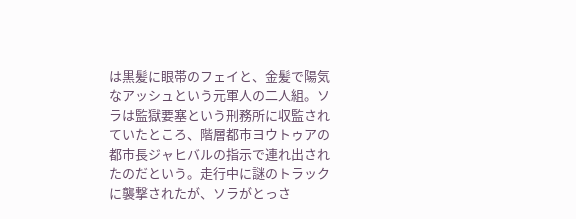は黒髪に眼帯のフェイと、金髪で陽気なアッシュという元軍人の二人組。ソラは監獄要塞という刑務所に収監されていたところ、階層都市ヨウトゥアの都市長ジャヒバルの指示で連れ出されたのだという。走行中に謎のトラックに襲撃されたが、ソラがとっさ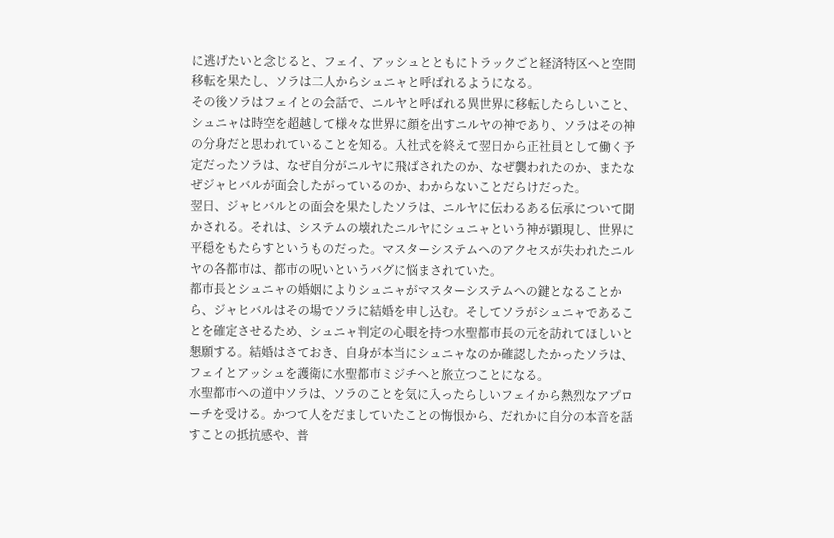に逃げたいと念じると、フェイ、アッシュとともにトラックごと経済特区へと空間移転を果たし、ソラは二人からシュニャと呼ばれるようになる。
その後ソラはフェイとの会話で、ニルヤと呼ばれる異世界に移転したらしいこと、シュニャは時空を超越して様々な世界に顔を出すニルヤの神であり、ソラはその神の分身だと思われていることを知る。入社式を終えて翌日から正社員として働く予定だったソラは、なぜ自分がニルヤに飛ばされたのか、なぜ襲われたのか、またなぜジャヒバルが面会したがっているのか、わからないことだらけだった。
翌日、ジャヒバルとの面会を果たしたソラは、ニルヤに伝わるある伝承について聞かされる。それは、システムの壊れたニルヤにシュニャという神が顕現し、世界に平穏をもたらすというものだった。マスターシステムへのアクセスが失われたニルヤの各都市は、都市の呪いというバグに悩まされていた。
都市長とシュニャの婚姻によりシュニャがマスターシステムへの鍵となることから、ジャヒバルはその場でソラに結婚を申し込む。そしてソラがシュニャであることを確定させるため、シュニャ判定の心眼を持つ水聖都市長の元を訪れてほしいと懇願する。結婚はさておき、自身が本当にシュニャなのか確認したかったソラは、フェイとアッシュを護衛に水聖都市ミジチへと旅立つことになる。
水聖都市への道中ソラは、ソラのことを気に入ったらしいフェイから熱烈なアプローチを受ける。かつて人をだましていたことの悔恨から、だれかに自分の本音を話すことの抵抗感や、普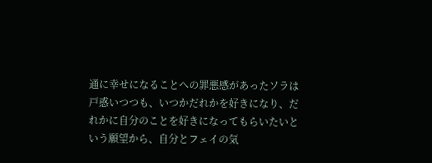通に幸せになることへの罪悪感があったソラは戸惑いつつも、いつかだれかを好きになり、だれかに自分のことを好きになってもらいたいという願望から、自分とフェイの気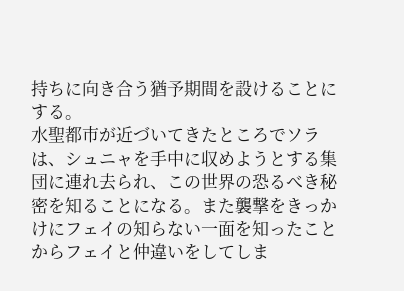持ちに向き合う猶予期間を設けることにする。
水聖都市が近づいてきたところでソラは、シュニャを手中に収めようとする集団に連れ去られ、この世界の恐るべき秘密を知ることになる。また襲撃をきっかけにフェイの知らない一面を知ったことからフェイと仲違いをしてしま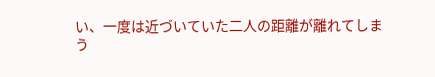い、一度は近づいていた二人の距離が離れてしまう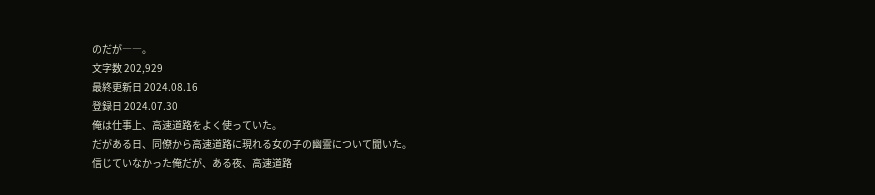のだが――。
文字数 202,929
最終更新日 2024.08.16
登録日 2024.07.30
俺は仕事上、高速道路をよく使っていた。
だがある日、同僚から高速道路に現れる女の子の幽霊について聞いた。
信じていなかった俺だが、ある夜、高速道路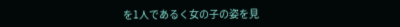を1人であるく女の子の姿を見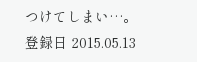つけてしまい…。
登録日 2015.05.13